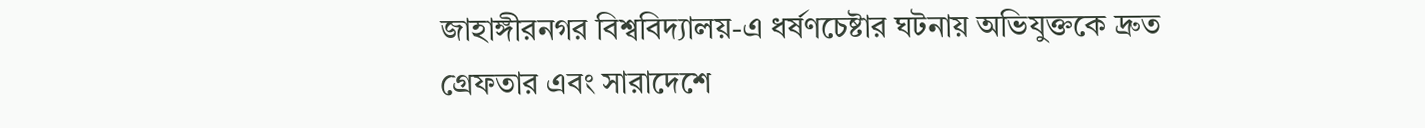জাহাঙ্গীরনগর বিশ্ববিদ্যালয়-এ ধর্ষণচেষ্টার ঘটনায় অভিযুক্তকে দ্রুত গ্রেফতার এবং সারাদেশে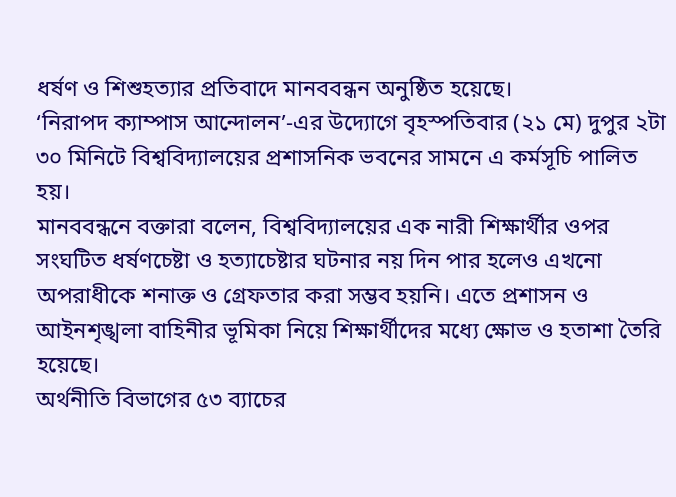ধর্ষণ ও শিশুহত্যার প্রতিবাদে মানববন্ধন অনুষ্ঠিত হয়েছে।
‘নিরাপদ ক্যাম্পাস আন্দোলন’-এর উদ্যোগে বৃহস্পতিবার (২১ মে) দুপুর ২টা ৩০ মিনিটে বিশ্ববিদ্যালয়ের প্রশাসনিক ভবনের সামনে এ কর্মসূচি পালিত হয়।
মানববন্ধনে বক্তারা বলেন, বিশ্ববিদ্যালয়ের এক নারী শিক্ষার্থীর ওপর সংঘটিত ধর্ষণচেষ্টা ও হত্যাচেষ্টার ঘটনার নয় দিন পার হলেও এখনো অপরাধীকে শনাক্ত ও গ্রেফতার করা সম্ভব হয়নি। এতে প্রশাসন ও আইনশৃঙ্খলা বাহিনীর ভূমিকা নিয়ে শিক্ষার্থীদের মধ্যে ক্ষোভ ও হতাশা তৈরি হয়েছে।
অর্থনীতি বিভাগের ৫৩ ব্যাচের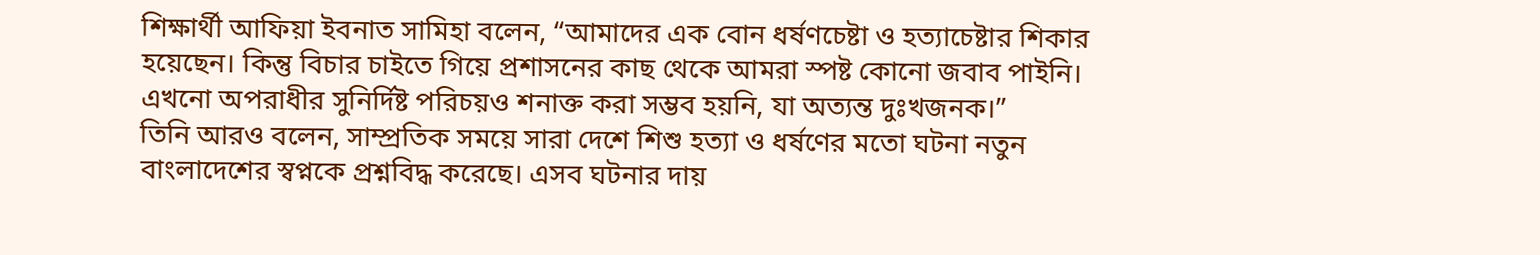শিক্ষার্থী আফিয়া ইবনাত সামিহা বলেন, “আমাদের এক বোন ধর্ষণচেষ্টা ও হত্যাচেষ্টার শিকার হয়েছেন। কিন্তু বিচার চাইতে গিয়ে প্রশাসনের কাছ থেকে আমরা স্পষ্ট কোনো জবাব পাইনি। এখনো অপরাধীর সুনির্দিষ্ট পরিচয়ও শনাক্ত করা সম্ভব হয়নি, যা অত্যন্ত দুঃখজনক।”
তিনি আরও বলেন, সাম্প্রতিক সময়ে সারা দেশে শিশু হত্যা ও ধর্ষণের মতো ঘটনা নতুন বাংলাদেশের স্বপ্নকে প্রশ্নবিদ্ধ করেছে। এসব ঘটনার দায়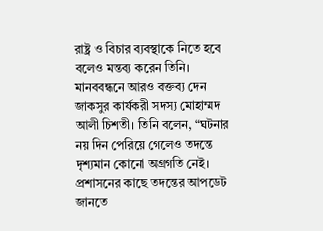রাষ্ট্র ও বিচার ব্যবস্থাকে নিতে হবে বলেও মন্তব্য করেন তিনি।
মানববন্ধনে আরও বক্তব্য দেন জাকসুর কার্যকরী সদস্য মোহাম্মদ আলী চিশতী। তিনি বলেন, “ঘটনার নয় দিন পেরিয়ে গেলেও তদন্তে দৃশ্যমান কোনো অগ্রগতি নেই। প্রশাসনের কাছে তদন্তের আপডেট জানতে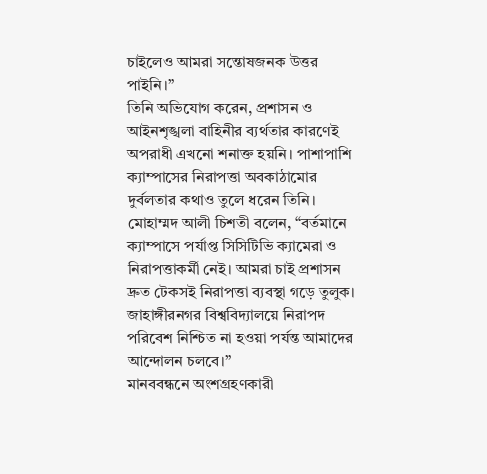চাইলেও আমরা সন্তোষজনক উত্তর পাইনি।”
তিনি অভিযোগ করেন, প্রশাসন ও আইনশৃঙ্খলা বাহিনীর ব্যর্থতার কারণেই অপরাধী এখনো শনাক্ত হয়নি। পাশাপাশি ক্যাম্পাসের নিরাপত্তা অবকাঠামোর দুর্বলতার কথাও তুলে ধরেন তিনি।
মোহাম্মদ আলী চিশতী বলেন, “বর্তমানে ক্যাম্পাসে পর্যাপ্ত সিসিটিভি ক্যামেরা ও নিরাপত্তাকর্মী নেই। আমরা চাই প্রশাসন দ্রুত টেকসই নিরাপত্তা ব্যবস্থা গড়ে তুলুক। জাহাঙ্গীরনগর বিশ্ববিদ্যালয়ে নিরাপদ পরিবেশ নিশ্চিত না হওয়া পর্যন্ত আমাদের আন্দোলন চলবে।”
মানববন্ধনে অংশগ্রহণকারী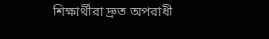শিক্ষার্থীরা দ্রুত অপরাধী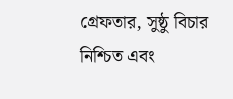গ্রেফতার, সুষ্ঠু বিচার নিশ্চিত এবং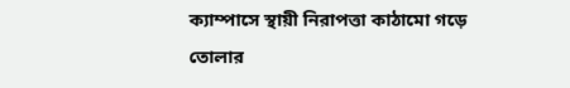ক্যাম্পাসে স্থায়ী নিরাপত্তা কাঠামো গড়ে তোলার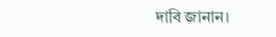দাবি জানান।